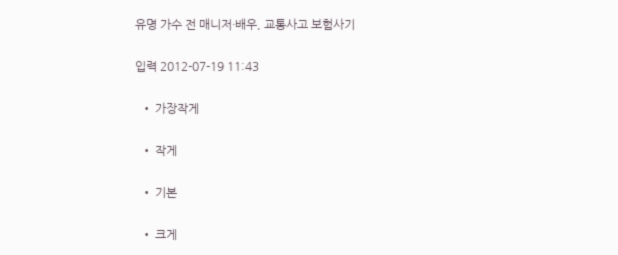유명 가수 전 매니저·배우, 교통사고 보험사기

입력 2012-07-19 11:43

  • 가장작게

  • 작게

  • 기본

  • 크게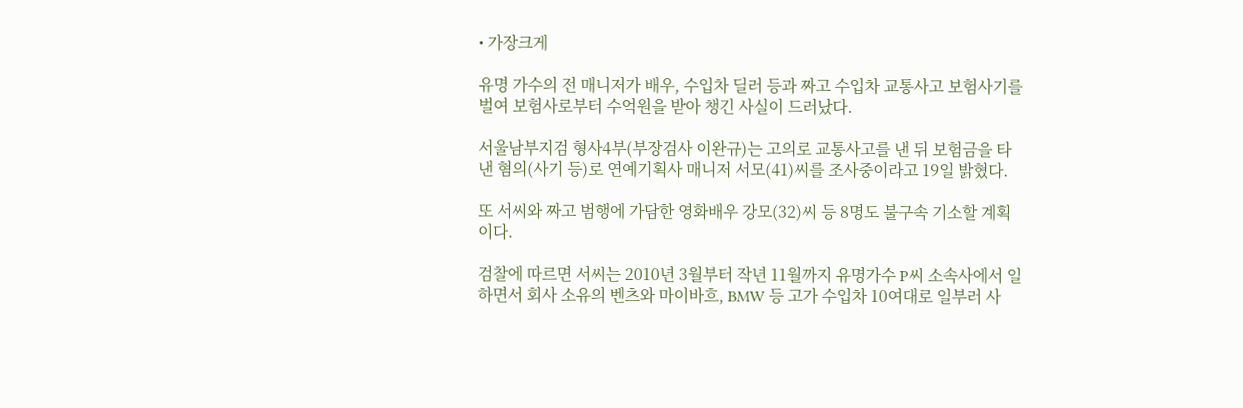• 가장크게

유명 가수의 전 매니저가 배우, 수입차 딜러 등과 짜고 수입차 교통사고 보험사기를 벌여 보험사로부터 수억원을 받아 챙긴 사실이 드러났다.

서울남부지검 형사4부(부장검사 이완규)는 고의로 교통사고를 낸 뒤 보험금을 타낸 혐의(사기 등)로 연예기획사 매니저 서모(41)씨를 조사중이라고 19일 밝혔다.

또 서씨와 짜고 범행에 가담한 영화배우 강모(32)씨 등 8명도 불구속 기소할 계획이다.

검찰에 따르면 서씨는 2010년 3월부터 작년 11월까지 유명가수 P씨 소속사에서 일하면서 회사 소유의 벤츠와 마이바흐, BMW 등 고가 수입차 10여대로 일부러 사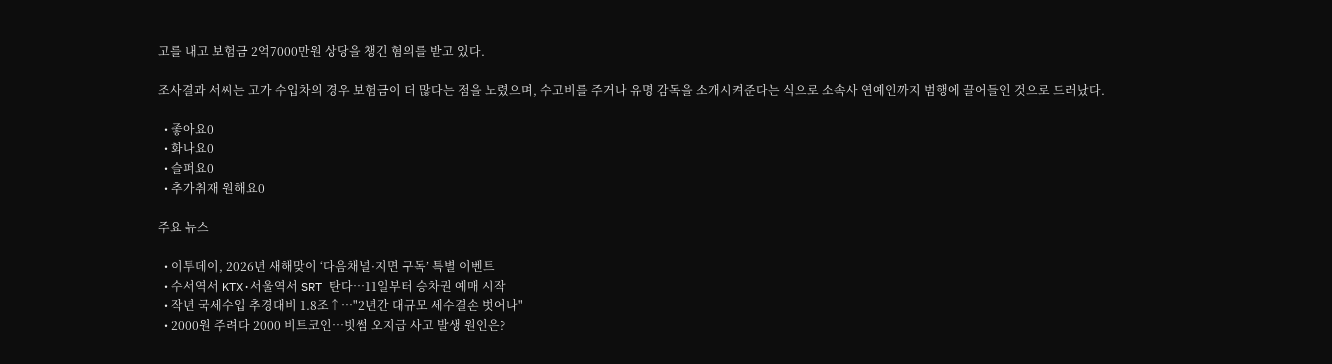고를 내고 보험금 2억7000만원 상당을 챙긴 혐의를 받고 있다.

조사결과 서씨는 고가 수입차의 경우 보험금이 더 많다는 점을 노렸으며, 수고비를 주거나 유명 감독을 소개시켜준다는 식으로 소속사 연예인까지 범행에 끌어들인 것으로 드러났다.

  • 좋아요0
  • 화나요0
  • 슬퍼요0
  • 추가취재 원해요0

주요 뉴스

  • 이투데이, 2026년 새해맞이 ‘다음채널·지면 구독’ 특별 이벤트
  • 수서역서 KTX·서울역서 SRT 탄다…11일부터 승차권 예매 시작
  • 작년 국세수입 추경대비 1.8조↑…"2년간 대규모 세수결손 벗어나"
  • 2000원 주려다 2000 비트코인…빗썸 오지급 사고 발생 원인은?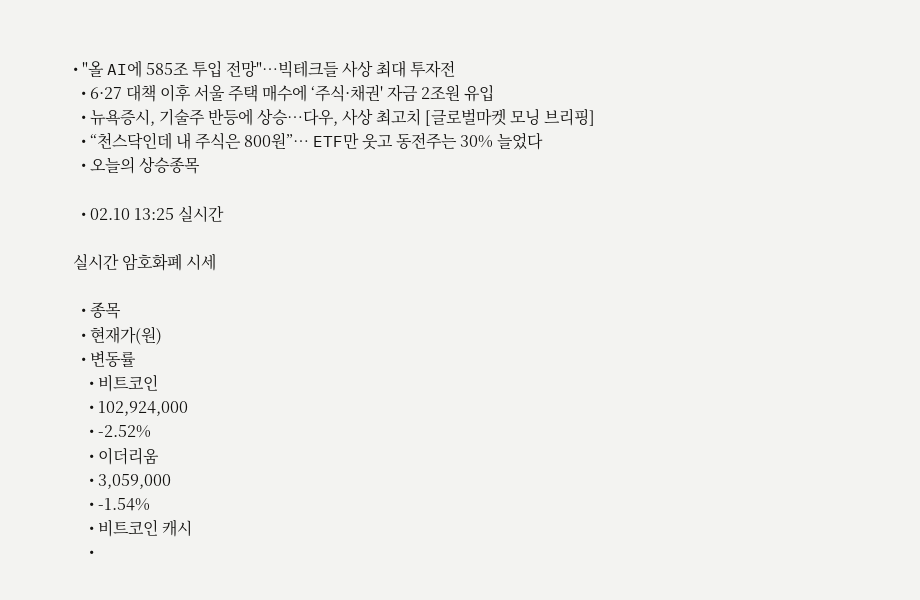• "올 AI에 585조 투입 전망"…빅테크들 사상 최대 투자전
  • 6·27 대책 이후 서울 주택 매수에 ‘주식·채권' 자금 2조원 유입
  • 뉴욕증시, 기술주 반등에 상승…다우, 사상 최고치 [글로벌마켓 모닝 브리핑]
  • “천스닥인데 내 주식은 800원”⋯ ETF만 웃고 동전주는 30% 늘었다
  • 오늘의 상승종목

  • 02.10 13:25 실시간

실시간 암호화폐 시세

  • 종목
  • 현재가(원)
  • 변동률
    • 비트코인
    • 102,924,000
    • -2.52%
    • 이더리움
    • 3,059,000
    • -1.54%
    • 비트코인 캐시
    •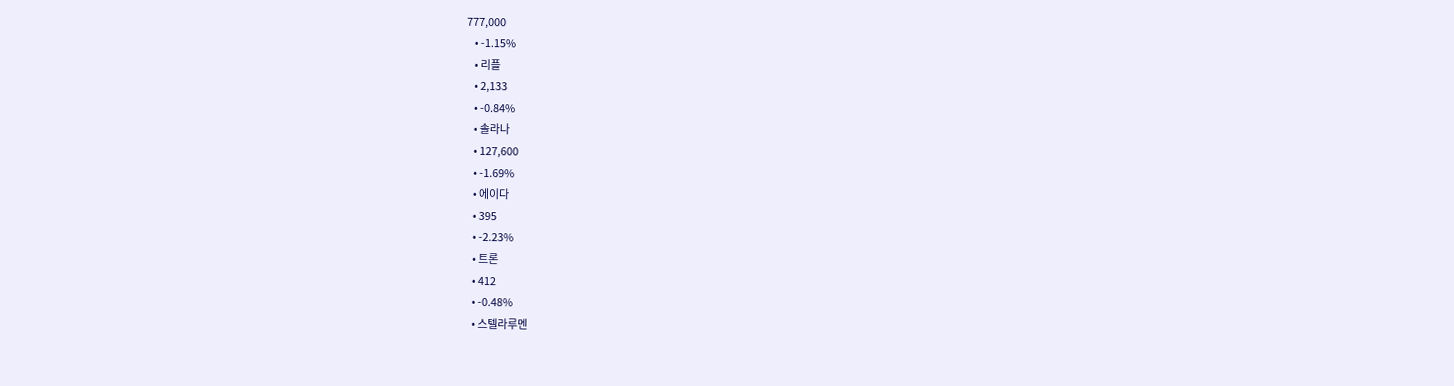777,000
    • -1.15%
    • 리플
    • 2,133
    • -0.84%
    • 솔라나
    • 127,600
    • -1.69%
    • 에이다
    • 395
    • -2.23%
    • 트론
    • 412
    • -0.48%
    • 스텔라루멘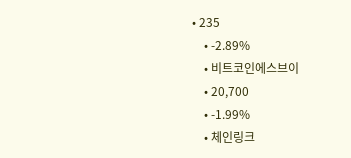• 235
    • -2.89%
    • 비트코인에스브이
    • 20,700
    • -1.99%
    • 체인링크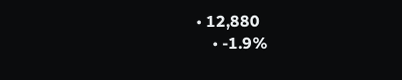• 12,880
    • -1.9%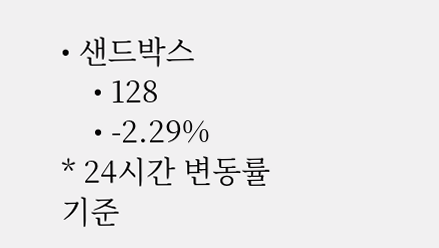• 샌드박스
    • 128
    • -2.29%
* 24시간 변동률 기준